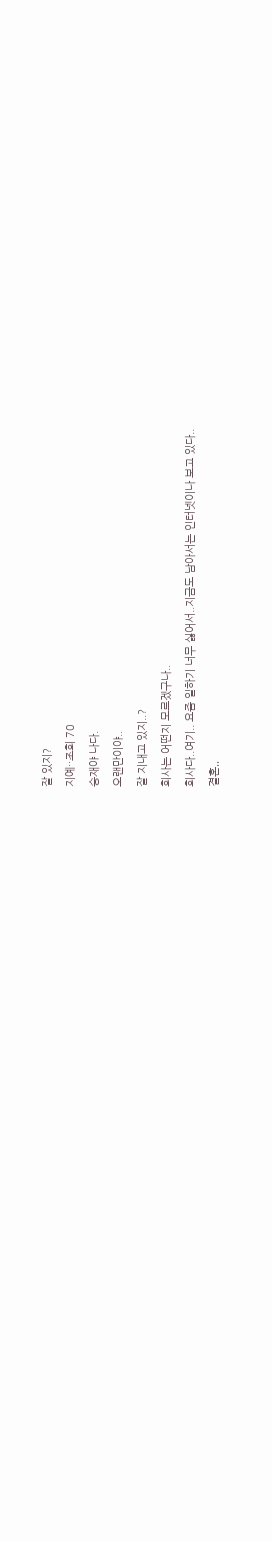잘 있지?
지예··조회 70
승재야 나다.
오랜만이야..
잘 지내고 있지..?
회사는 어떤지 모르겠구나..
회사다..여기.. 요즘 일하기 너무 싫어서..지금도 남아서는 인터넷이나 보고 있다..
결혼,,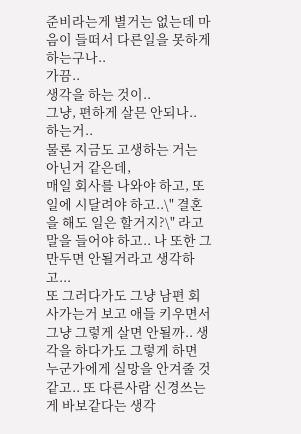준비라는게 별거는 없는데 마음이 들떠서 다른일을 못하게 하는구나..
가끔..
생각을 하는 것이..
그냥, 편하게 살믄 안되나.. 하는거..
물론 지금도 고생하는 거는 아닌거 같은데,
매일 회사를 나와야 하고, 또 일에 시달려야 하고..\" 결혼을 해도 일은 할거지?\" 라고 말을 들어야 하고.. 나 또한 그만두면 안될거라고 생각하고...
또 그러다가도 그냥 남편 회사가는거 보고 애들 키우면서 그냥 그렇게 살면 안될까.. 생각을 하다가도 그렇게 하면 누군가에게 실망을 안겨줄 것 같고.. 또 다른사람 신경쓰는 게 바보같다는 생각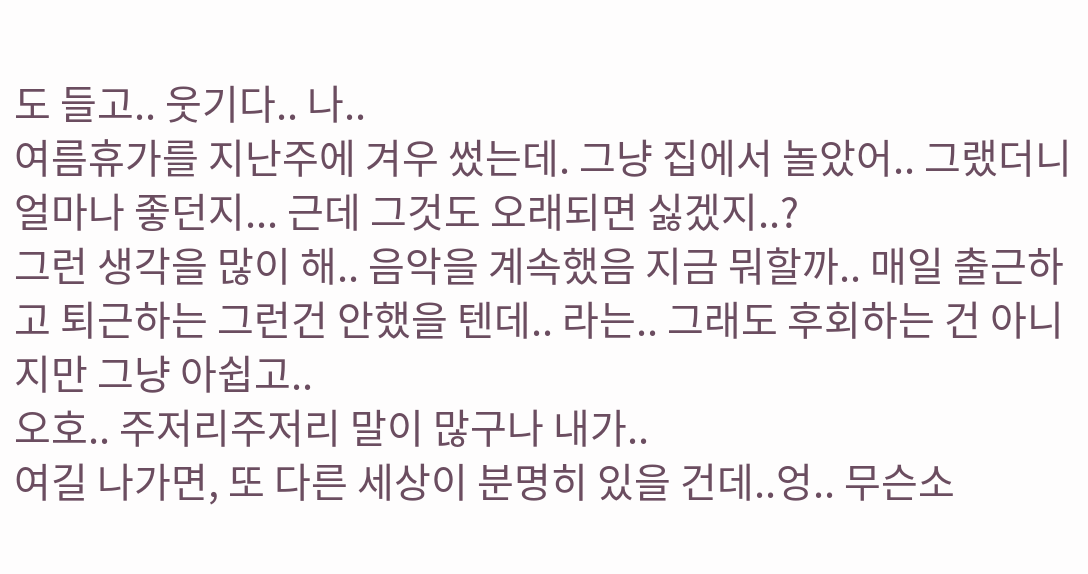도 들고.. 웃기다.. 나..
여름휴가를 지난주에 겨우 썼는데. 그냥 집에서 놀았어.. 그랬더니 얼마나 좋던지... 근데 그것도 오래되면 싫겠지..?
그런 생각을 많이 해.. 음악을 계속했음 지금 뭐할까.. 매일 출근하고 퇴근하는 그런건 안했을 텐데.. 라는.. 그래도 후회하는 건 아니지만 그냥 아쉽고..
오호.. 주저리주저리 말이 많구나 내가..
여길 나가면, 또 다른 세상이 분명히 있을 건데..엉.. 무슨소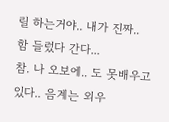릴 하는거야.. 내가 진짜..
함 들렀다 간다...
참. 나 오보에.. 도 못배우고 있다.. 음계는 외우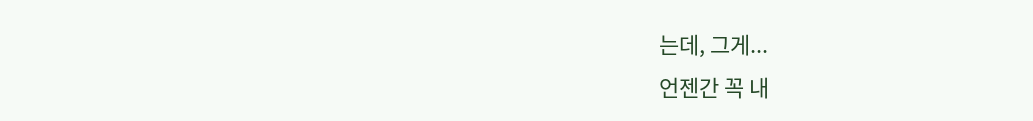는데, 그게...
언젠간 꼭 내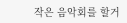작은 음악회를 할거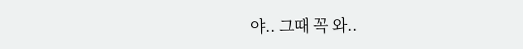야.. 그때 꼭 와..